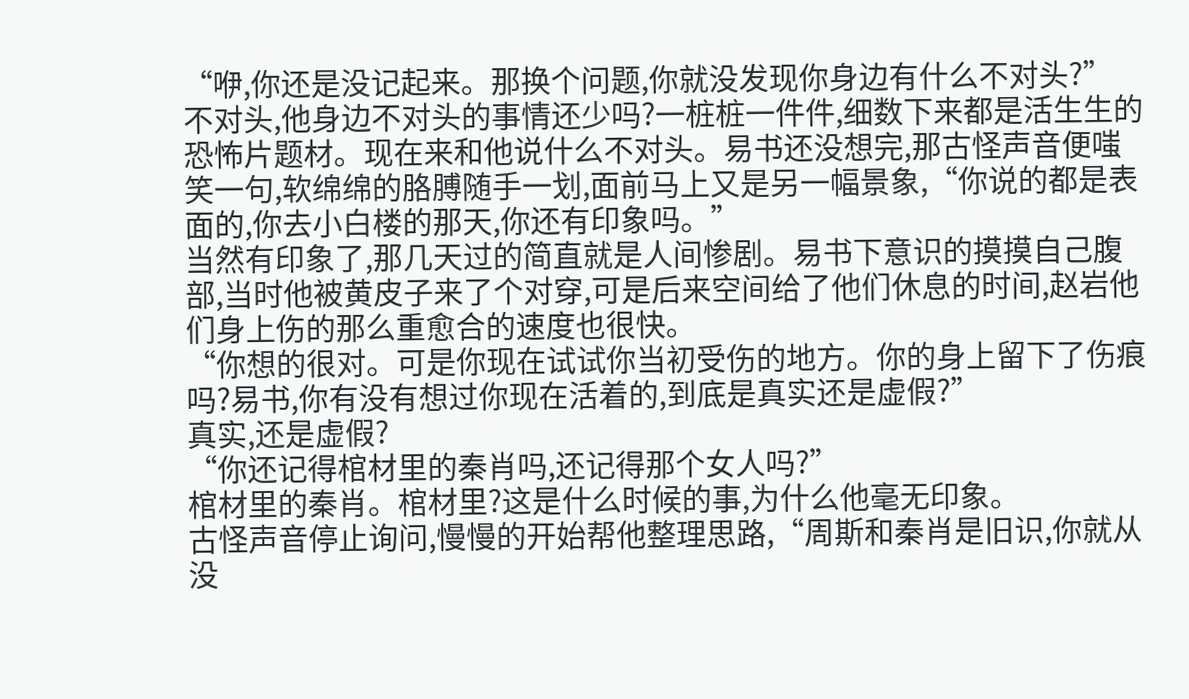“咿,你还是没记起来。那换个问题,你就没发现你身边有什么不对头?”
不对头,他身边不对头的事情还少吗?一桩桩一件件,细数下来都是活生生的恐怖片题材。现在来和他说什么不对头。易书还没想完,那古怪声音便嗤笑一句,软绵绵的胳膊随手一划,面前马上又是另一幅景象,“你说的都是表面的,你去小白楼的那天,你还有印象吗。”
当然有印象了,那几天过的简直就是人间惨剧。易书下意识的摸摸自己腹部,当时他被黄皮子来了个对穿,可是后来空间给了他们休息的时间,赵岩他们身上伤的那么重愈合的速度也很快。
“你想的很对。可是你现在试试你当初受伤的地方。你的身上留下了伤痕吗?易书,你有没有想过你现在活着的,到底是真实还是虚假?”
真实,还是虚假?
“你还记得棺材里的秦肖吗,还记得那个女人吗?”
棺材里的秦肖。棺材里?这是什么时候的事,为什么他毫无印象。
古怪声音停止询问,慢慢的开始帮他整理思路,“周斯和秦肖是旧识,你就从没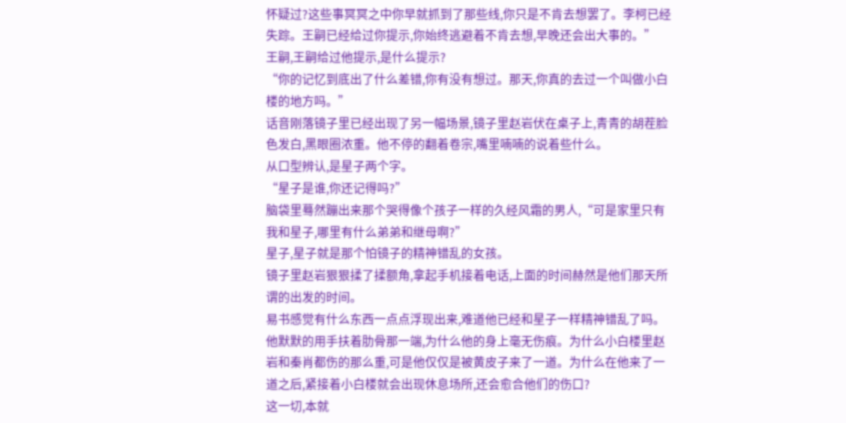怀疑过?这些事冥冥之中你早就抓到了那些线,你只是不肯去想罢了。李柯已经失踪。王嗣已经给过你提示,你始终逃避着不肯去想,早晚还会出大事的。”
王嗣,王嗣给过他提示,是什么提示?
“你的记忆到底出了什么差错,你有没有想过。那天,你真的去过一个叫做小白楼的地方吗。”
话音刚落镜子里已经出现了另一幅场景,镜子里赵岩伏在桌子上,青青的胡茬脸色发白,黑眼圈浓重。他不停的翻着卷宗,嘴里喃喃的说着些什么。
从口型辨认,是星子两个字。
“星子是谁,你还记得吗?”
脑袋里蓦然蹦出来那个哭得像个孩子一样的久经风霜的男人,“可是家里只有我和星子,哪里有什么弟弟和继母啊?”
星子,星子就是那个怕镜子的精神错乱的女孩。
镜子里赵岩狠狠揉了揉额角,拿起手机接着电话,上面的时间赫然是他们那天所谓的出发的时间。
易书感觉有什么东西一点点浮现出来,难道他已经和星子一样精神错乱了吗。他默默的用手扶着肋骨那一端,为什么他的身上毫无伤痕。为什么小白楼里赵岩和秦肖都伤的那么重,可是他仅仅是被黄皮子来了一道。为什么在他来了一道之后,紧接着小白楼就会出现休息场所,还会愈合他们的伤口?
这一切,本就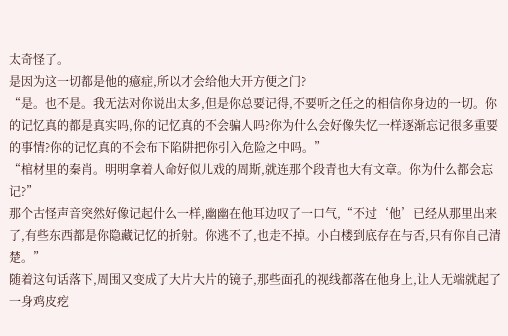太奇怪了。
是因为这一切都是他的癔症,所以才会给他大开方便之门?
“是。也不是。我无法对你说出太多,但是你总要记得,不要听之任之的相信你身边的一切。你的记忆真的都是真实吗,你的记忆真的不会骗人吗?你为什么会好像失忆一样逐渐忘记很多重要的事情?你的记忆真的不会布下陷阱把你引入危险之中吗。”
“棺材里的秦肖。明明拿着人命好似儿戏的周斯,就连那个段青也大有文章。你为什么都会忘记?”
那个古怪声音突然好像记起什么一样,幽幽在他耳边叹了一口气,“不过‘他’已经从那里出来了,有些东西都是你隐藏记忆的折射。你逃不了,也走不掉。小白楼到底存在与否,只有你自己清楚。”
随着这句话落下,周围又变成了大片大片的镜子,那些面孔的视线都落在他身上,让人无端就起了一身鸡皮疙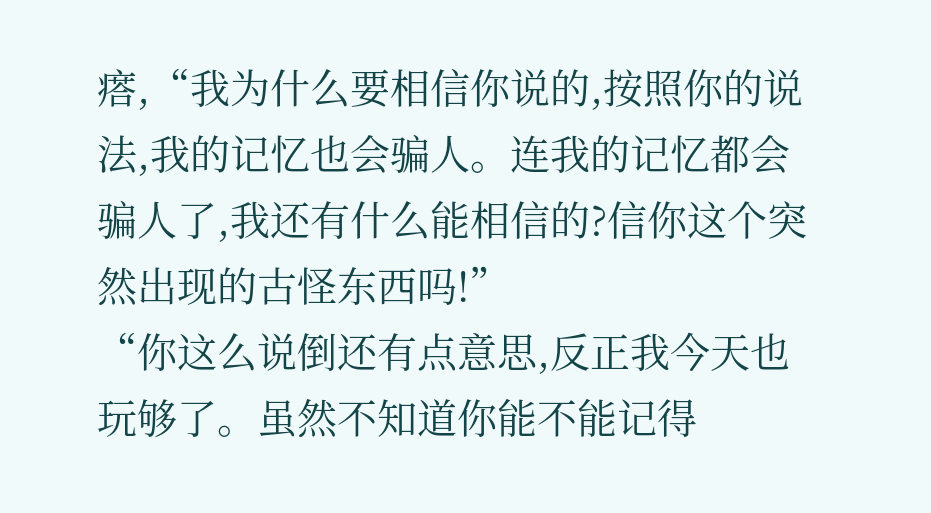瘩,“我为什么要相信你说的,按照你的说法,我的记忆也会骗人。连我的记忆都会骗人了,我还有什么能相信的?信你这个突然出现的古怪东西吗!”
“你这么说倒还有点意思,反正我今天也玩够了。虽然不知道你能不能记得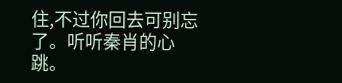住,不过你回去可别忘了。听听秦肖的心跳。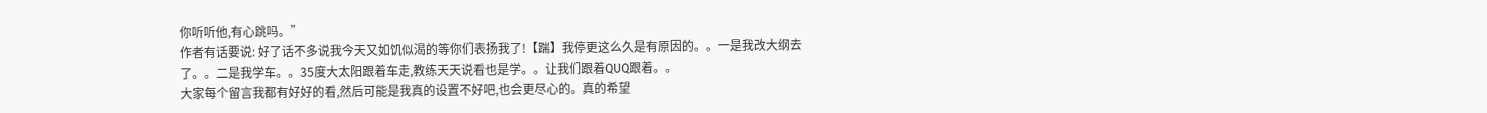你听听他,有心跳吗。”
作者有话要说: 好了话不多说我今天又如饥似渴的等你们表扬我了!【踹】我停更这么久是有原因的。。一是我改大纲去了。。二是我学车。。35度大太阳跟着车走,教练天天说看也是学。。让我们跟着QUQ跟着。。
大家每个留言我都有好好的看,然后可能是我真的设置不好吧,也会更尽心的。真的希望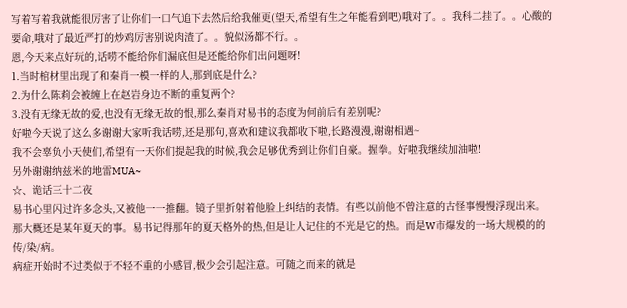写着写着我就能很厉害了让你们一口气追下去然后给我催更(望天,希望有生之年能看到吧)哦对了。。我科二挂了。。心酸的要命,哦对了最近严打的炒鸡厉害别说肉渣了。。貌似汤都不行。。
恩,今天来点好玩的,话唠不能给你们漏底但是还能给你们出问题呀!
1.当时棺材里出现了和秦肖一模一样的人,那到底是什么?
2.为什么陈莉会被缠上在赵岩身边不断的重复两个?
3.没有无缘无故的爱,也没有无缘无故的恨,那么秦肖对易书的态度为何前后有差别呢?
好啦今天说了这么多谢谢大家听我话唠,还是那句,喜欢和建议我都收下啦,长路漫漫,谢谢相遇~
我不会辜负小天使们,希望有一天你们提起我的时候,我会足够优秀到让你们自豪。握拳。好啦我继续加油啦!
另外谢谢纳兹米的地雷MUA~
☆、诡话三十二夜
易书心里闪过许多念头,又被他一一推翻。镜子里折射着他脸上纠结的表情。有些以前他不曾注意的古怪事慢慢浮现出来。
那大概还是某年夏天的事。易书记得那年的夏天格外的热,但是让人记住的不光是它的热。而是W市爆发的一场大规模的的传/染/病。
病症开始时不过类似于不轻不重的小感冒,极少会引起注意。可随之而来的就是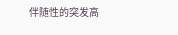伴随性的突发高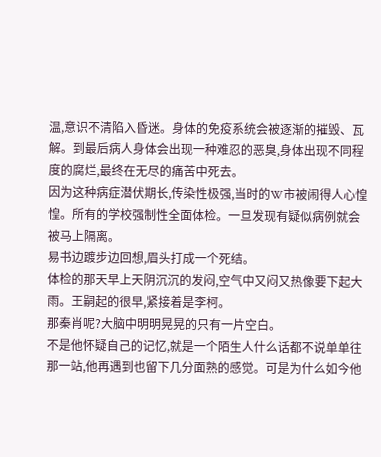温,意识不清陷入昏迷。身体的免疫系统会被逐渐的摧毁、瓦解。到最后病人身体会出现一种难忍的恶臭,身体出现不同程度的腐烂,最终在无尽的痛苦中死去。
因为这种病症潜伏期长,传染性极强,当时的W市被闹得人心惶惶。所有的学校强制性全面体检。一旦发现有疑似病例就会被马上隔离。
易书边踱步边回想,眉头打成一个死结。
体检的那天早上天阴沉沉的发闷,空气中又闷又热像要下起大雨。王嗣起的很早,紧接着是李柯。
那秦肖呢?大脑中明明晃晃的只有一片空白。
不是他怀疑自己的记忆,就是一个陌生人什么话都不说单单往那一站,他再遇到也留下几分面熟的感觉。可是为什么如今他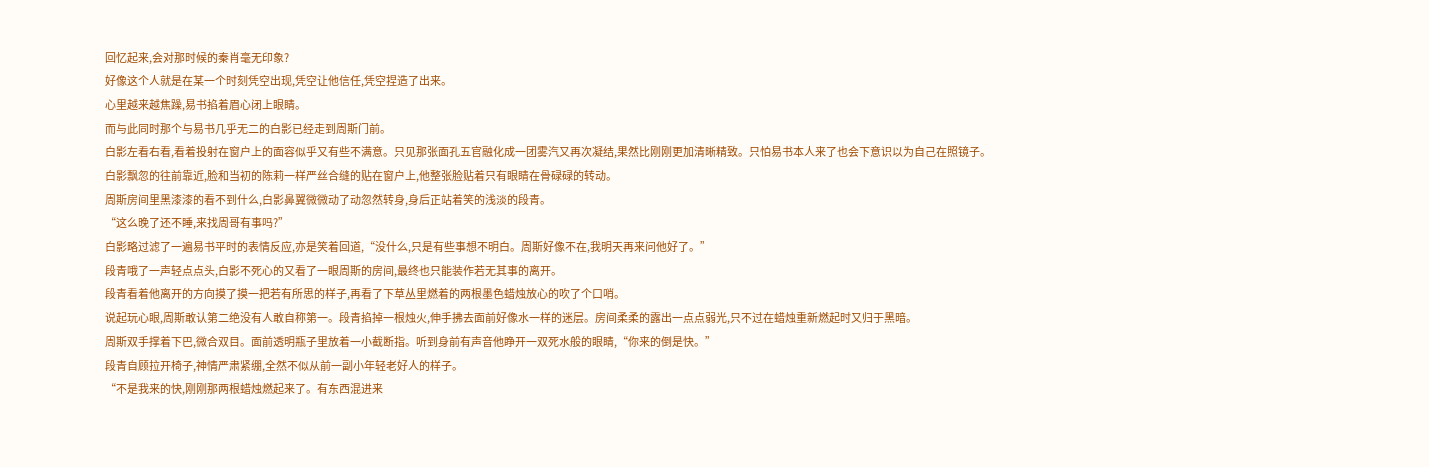回忆起来,会对那时候的秦肖毫无印象?
好像这个人就是在某一个时刻凭空出现,凭空让他信任,凭空捏造了出来。
心里越来越焦躁,易书掐着眉心闭上眼睛。
而与此同时那个与易书几乎无二的白影已经走到周斯门前。
白影左看右看,看着投射在窗户上的面容似乎又有些不满意。只见那张面孔五官融化成一团雾汽又再次凝结,果然比刚刚更加清晰精致。只怕易书本人来了也会下意识以为自己在照镜子。
白影飘忽的往前靠近,脸和当初的陈莉一样严丝合缝的贴在窗户上,他整张脸贴着只有眼睛在骨碌碌的转动。
周斯房间里黑漆漆的看不到什么,白影鼻翼微微动了动忽然转身,身后正站着笑的浅淡的段青。
“这么晚了还不睡,来找周哥有事吗?”
白影略过滤了一遍易书平时的表情反应,亦是笑着回道,“没什么,只是有些事想不明白。周斯好像不在,我明天再来问他好了。”
段青哦了一声轻点点头,白影不死心的又看了一眼周斯的房间,最终也只能装作若无其事的离开。
段青看着他离开的方向摸了摸一把若有所思的样子,再看了下草丛里燃着的两根墨色蜡烛放心的吹了个口哨。
说起玩心眼,周斯敢认第二绝没有人敢自称第一。段青掐掉一根烛火,伸手拂去面前好像水一样的迷层。房间柔柔的露出一点点弱光,只不过在蜡烛重新燃起时又归于黑暗。
周斯双手撑着下巴,微合双目。面前透明瓶子里放着一小截断指。听到身前有声音他睁开一双死水般的眼睛,“你来的倒是快。”
段青自顾拉开椅子,神情严肃紧绷,全然不似从前一副小年轻老好人的样子。
“不是我来的快,刚刚那两根蜡烛燃起来了。有东西混进来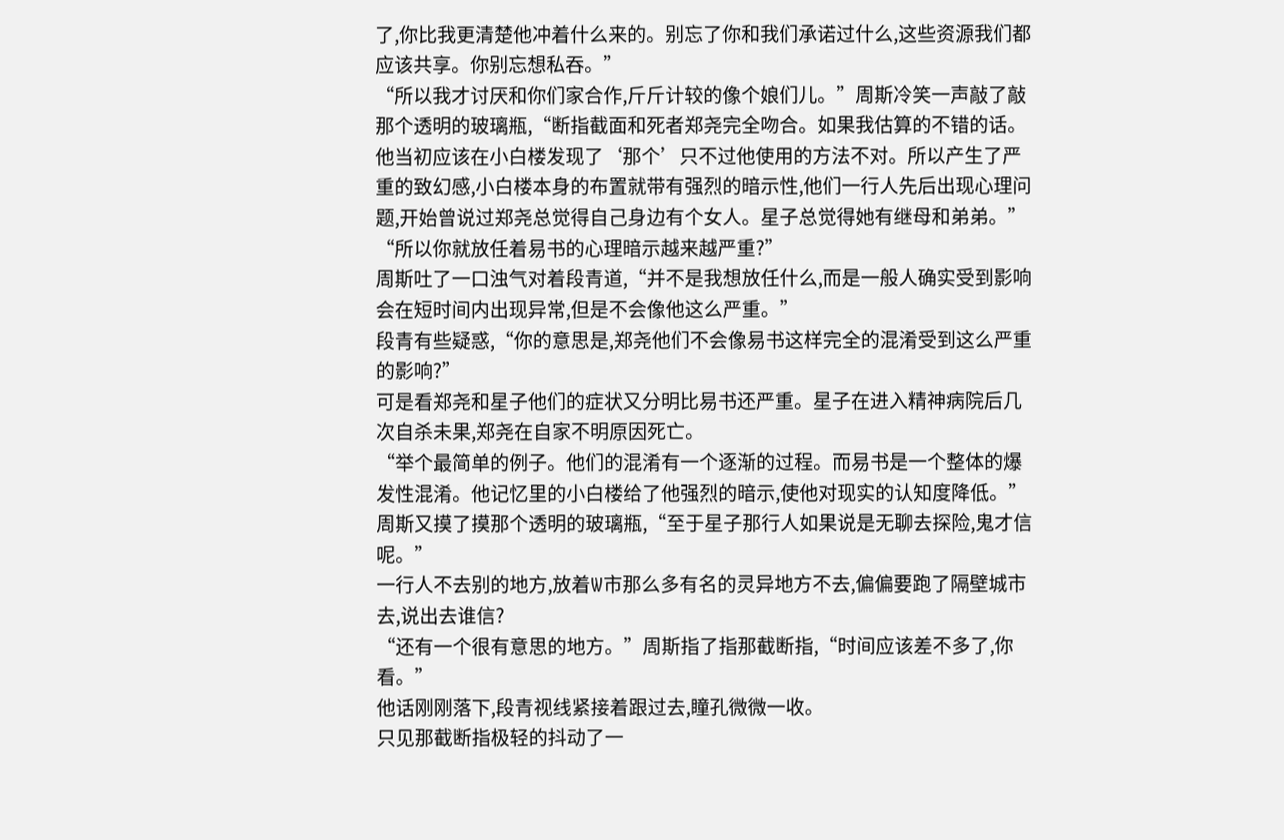了,你比我更清楚他冲着什么来的。别忘了你和我们承诺过什么,这些资源我们都应该共享。你别忘想私吞。”
“所以我才讨厌和你们家合作,斤斤计较的像个娘们儿。”周斯冷笑一声敲了敲那个透明的玻璃瓶,“断指截面和死者郑尧完全吻合。如果我估算的不错的话。他当初应该在小白楼发现了‘那个’只不过他使用的方法不对。所以产生了严重的致幻感,小白楼本身的布置就带有强烈的暗示性,他们一行人先后出现心理问题,开始曾说过郑尧总觉得自己身边有个女人。星子总觉得她有继母和弟弟。”
“所以你就放任着易书的心理暗示越来越严重?”
周斯吐了一口浊气对着段青道,“并不是我想放任什么,而是一般人确实受到影响会在短时间内出现异常,但是不会像他这么严重。”
段青有些疑惑,“你的意思是,郑尧他们不会像易书这样完全的混淆受到这么严重的影响?”
可是看郑尧和星子他们的症状又分明比易书还严重。星子在进入精神病院后几次自杀未果,郑尧在自家不明原因死亡。
“举个最简单的例子。他们的混淆有一个逐渐的过程。而易书是一个整体的爆发性混淆。他记忆里的小白楼给了他强烈的暗示,使他对现实的认知度降低。”
周斯又摸了摸那个透明的玻璃瓶,“至于星子那行人如果说是无聊去探险,鬼才信呢。”
一行人不去别的地方,放着W市那么多有名的灵异地方不去,偏偏要跑了隔壁城市去,说出去谁信?
“还有一个很有意思的地方。”周斯指了指那截断指,“时间应该差不多了,你看。”
他话刚刚落下,段青视线紧接着跟过去,瞳孔微微一收。
只见那截断指极轻的抖动了一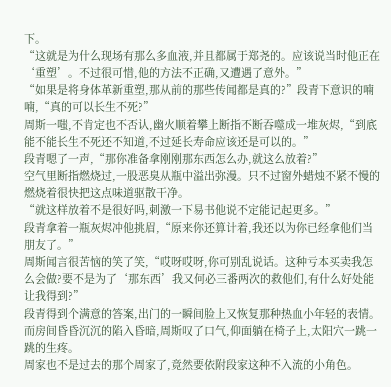下。
“这就是为什么现场有那么多血液,并且都属于郑尧的。应该说当时他正在‘重塑’。不过很可惜,他的方法不正确,又遭遇了意外。”
“如果是将身体革新重塑,那从前的那些传闻都是真的?”段青下意识的喃喃,“真的可以长生不死?”
周斯一嗤,不肯定也不否认,幽火顺着攀上断指不断吞噬成一堆灰烬,“到底能不能长生不死还不知道,不过延长寿命应该还是可以的。”
段青嗯了一声,“那你准备拿刚刚那东西怎么办,就这么放着?”
空气里断指燃烧过,一股恶臭从瓶中溢出弥漫。只不过窗外蜡烛不紧不慢的燃烧着很快把这点味道驱散干净。
“就这样放着不是很好吗,刺激一下易书他说不定能记起更多。”
段青拿着一瓶灰烬冲他挑眉,“原来你还算计着,我还以为你已经拿他们当朋友了。”
周斯闻言很苦恼的笑了笑,“哎呀哎呀,你可别乱说话。这种亏本买卖我怎么会做?要不是为了‘那东西’我又何必三番两次的救他们,有什么好处能让我得到?”
段青得到个满意的答案,出门的一瞬间脸上又恢复那种热血小年轻的表情。而房间昏昏沉沉的陷入昏暗,周斯叹了口气,仰面躺在椅子上,太阳穴一跳一跳的生疼。
周家也不是过去的那个周家了,竟然要依附段家这种不入流的小角色。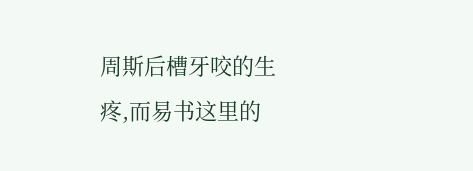周斯后槽牙咬的生疼,而易书这里的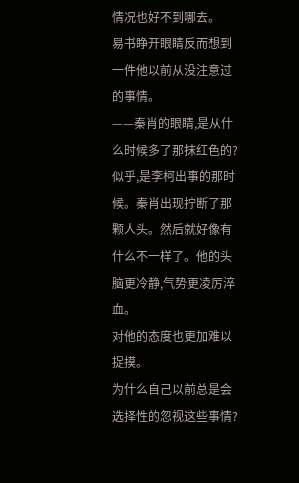情况也好不到哪去。
易书睁开眼睛反而想到一件他以前从没注意过的事情。
——秦肖的眼睛,是从什么时候多了那抹红色的?
似乎,是李柯出事的那时候。秦肖出现拧断了那颗人头。然后就好像有什么不一样了。他的头脑更冷静,气势更凌厉淬血。
对他的态度也更加难以捉摸。
为什么自己以前总是会选择性的忽视这些事情?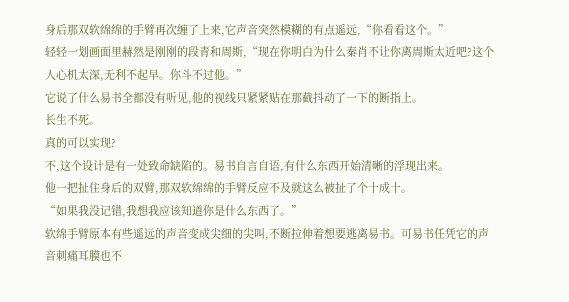身后那双软绵绵的手臂再次缠了上来,它声音突然模糊的有点遥远,“你看看这个。”
轻轻一划画面里赫然是刚刚的段青和周斯,“现在你明白为什么秦肖不让你离周斯太近吧?这个人心机太深,无利不起早。你斗不过他。”
它说了什么易书全都没有听见,他的视线只紧紧贴在那截抖动了一下的断指上。
长生不死。
真的可以实现?
不,这个设计是有一处致命缺陷的。易书自言自语,有什么东西开始清晰的浮现出来。
他一把扯住身后的双臂,那双软绵绵的手臂反应不及就这么被扯了个十成十。
“如果我没记错,我想我应该知道你是什么东西了。”
软绵手臂原本有些遥远的声音变成尖细的尖叫,不断拉伸着想要逃离易书。可易书任凭它的声音刺痛耳膜也不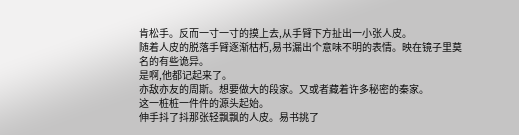肯松手。反而一寸一寸的摸上去,从手臂下方扯出一小张人皮。
随着人皮的脱落手臂逐渐枯朽,易书漏出个意味不明的表情。映在镜子里莫名的有些诡异。
是啊,他都记起来了。
亦敌亦友的周斯。想要做大的段家。又或者藏着许多秘密的秦家。
这一桩桩一件件的源头起始。
伸手抖了抖那张轻飘飘的人皮。易书挑了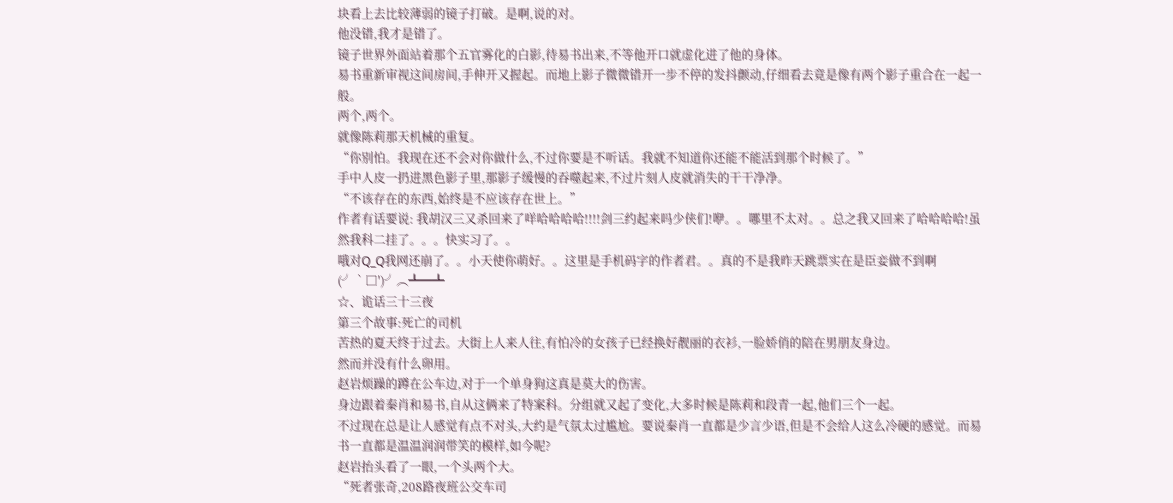块看上去比较薄弱的镜子打破。是啊,说的对。
他没错,我才是错了。
镜子世界外面站着那个五官雾化的白影,待易书出来,不等他开口就虚化进了他的身体。
易书重新审视这间房间,手伸开又握起。而地上影子微微错开一步不停的发抖颤动,仔细看去竟是像有两个影子重合在一起一般。
两个,两个。
就像陈莉那天机械的重复。
“你别怕。我现在还不会对你做什么,不过你要是不听话。我就不知道你还能不能活到那个时候了。”
手中人皮一扔进黑色影子里,那影子缓慢的吞噬起来,不过片刻人皮就消失的干干净净。
“不该存在的东西,始终是不应该存在世上。”
作者有话要说: 我胡汉三又杀回来了咩哈哈哈哈!!!!剑三约起来吗少侠们!咿。。哪里不太对。。总之我又回来了哈哈哈哈!虽然我科二挂了。。。快实习了。。
哦对Q_Q我网还崩了。。小天使你萌好。。这里是手机码字的作者君。。真的不是我昨天跳票实在是臣妾做不到啊(╯‵□′)╯︵┻━┻
☆、诡话三十三夜
第三个故事:死亡的司机
苦热的夏天终于过去。大街上人来人往,有怕冷的女孩子已经换好靓丽的衣衫,一脸娇俏的陪在男朋友身边。
然而并没有什么卵用。
赵岩烦躁的蹲在公车边,对于一个单身狗这真是莫大的伤害。
身边跟着秦肖和易书,自从这俩来了特案科。分组就又起了变化,大多时候是陈莉和段青一起,他们三个一起。
不过现在总是让人感觉有点不对头,大约是气氛太过尴尬。要说秦肖一直都是少言少语,但是不会给人这么冷硬的感觉。而易书一直都是温温润润带笑的模样,如今呢?
赵岩抬头看了一眼,一个头两个大。
“死者张奇,208路夜班公交车司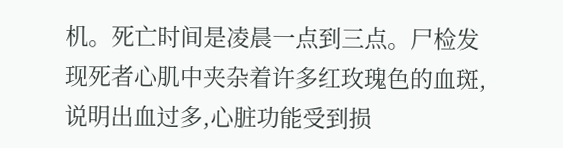机。死亡时间是凌晨一点到三点。尸检发现死者心肌中夹杂着许多红玫瑰色的血斑,说明出血过多,心脏功能受到损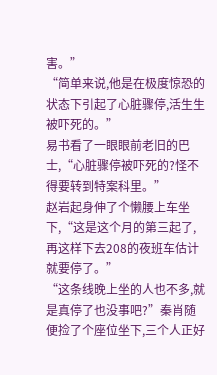害。”
“简单来说,他是在极度惊恐的状态下引起了心脏骤停,活生生被吓死的。”
易书看了一眼眼前老旧的巴士,“心脏骤停被吓死的?怪不得要转到特案科里。”
赵岩起身伸了个懒腰上车坐下,“这是这个月的第三起了,再这样下去208的夜班车估计就要停了。”
“这条线晚上坐的人也不多,就是真停了也没事吧?”秦肖随便捡了个座位坐下,三个人正好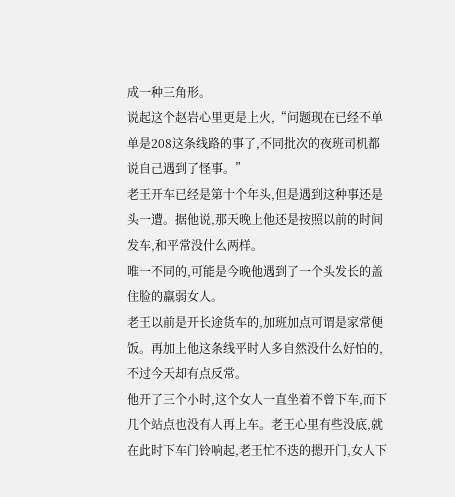成一种三角形。
说起这个赵岩心里更是上火,“问题现在已经不单单是208这条线路的事了,不同批次的夜班司机都说自己遇到了怪事。”
老王开车已经是第十个年头,但是遇到这种事还是头一遭。据他说,那天晚上他还是按照以前的时间发车,和平常没什么两样。
唯一不同的,可能是今晚他遇到了一个头发长的盖住脸的羸弱女人。
老王以前是开长途货车的,加班加点可谓是家常便饭。再加上他这条线平时人多自然没什么好怕的,不过今天却有点反常。
他开了三个小时,这个女人一直坐着不曾下车,而下几个站点也没有人再上车。老王心里有些没底,就在此时下车门铃响起,老王忙不迭的摁开门,女人下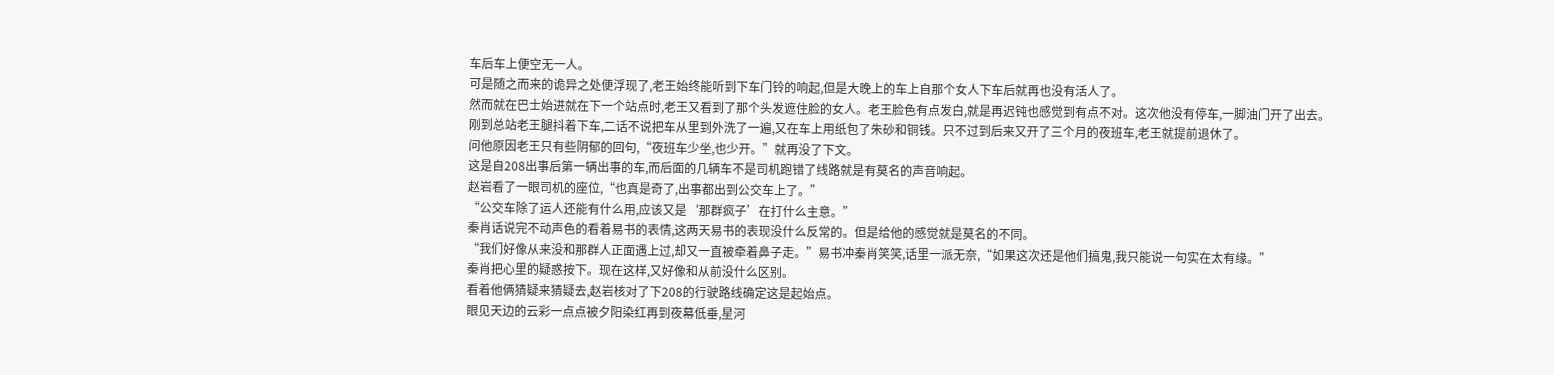车后车上便空无一人。
可是随之而来的诡异之处便浮现了,老王始终能听到下车门铃的响起,但是大晚上的车上自那个女人下车后就再也没有活人了。
然而就在巴士始进就在下一个站点时,老王又看到了那个头发遮住脸的女人。老王脸色有点发白,就是再迟钝也感觉到有点不对。这次他没有停车,一脚油门开了出去。
刚到总站老王腿抖着下车,二话不说把车从里到外洗了一遍,又在车上用纸包了朱砂和铜钱。只不过到后来又开了三个月的夜班车,老王就提前退休了。
问他原因老王只有些阴郁的回句,“夜班车少坐,也少开。”就再没了下文。
这是自208出事后第一辆出事的车,而后面的几辆车不是司机跑错了线路就是有莫名的声音响起。
赵岩看了一眼司机的座位,“也真是奇了,出事都出到公交车上了。”
“公交车除了运人还能有什么用,应该又是‘那群疯子’在打什么主意。”
秦肖话说完不动声色的看着易书的表情,这两天易书的表现没什么反常的。但是给他的感觉就是莫名的不同。
“我们好像从来没和那群人正面遇上过,却又一直被牵着鼻子走。”易书冲秦肖笑笑,话里一派无奈,“如果这次还是他们搞鬼,我只能说一句实在太有缘。”
秦肖把心里的疑惑按下。现在这样,又好像和从前没什么区别。
看着他俩猜疑来猜疑去,赵岩核对了下208的行驶路线确定这是起始点。
眼见天边的云彩一点点被夕阳染红再到夜幕低垂,星河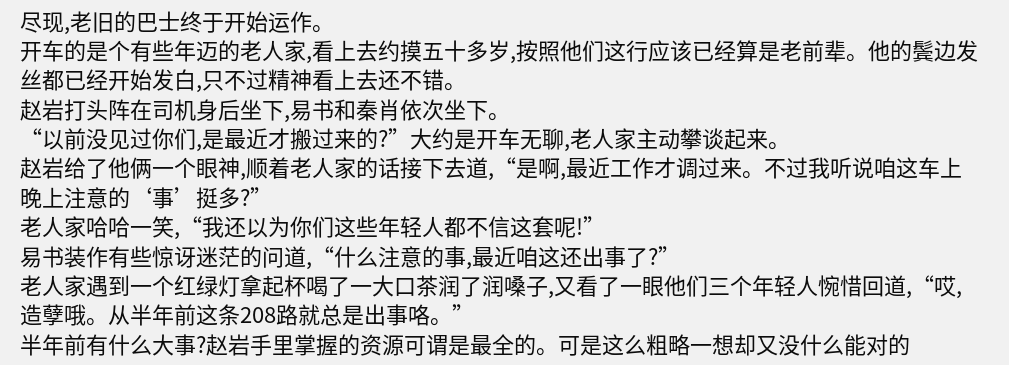尽现,老旧的巴士终于开始运作。
开车的是个有些年迈的老人家,看上去约摸五十多岁,按照他们这行应该已经算是老前辈。他的鬓边发丝都已经开始发白,只不过精神看上去还不错。
赵岩打头阵在司机身后坐下,易书和秦肖依次坐下。
“以前没见过你们,是最近才搬过来的?”大约是开车无聊,老人家主动攀谈起来。
赵岩给了他俩一个眼神,顺着老人家的话接下去道,“是啊,最近工作才调过来。不过我听说咱这车上晚上注意的‘事’挺多?”
老人家哈哈一笑,“我还以为你们这些年轻人都不信这套呢!”
易书装作有些惊讶迷茫的问道,“什么注意的事,最近咱这还出事了?”
老人家遇到一个红绿灯拿起杯喝了一大口茶润了润嗓子,又看了一眼他们三个年轻人惋惜回道,“哎,造孽哦。从半年前这条208路就总是出事咯。”
半年前有什么大事?赵岩手里掌握的资源可谓是最全的。可是这么粗略一想却又没什么能对的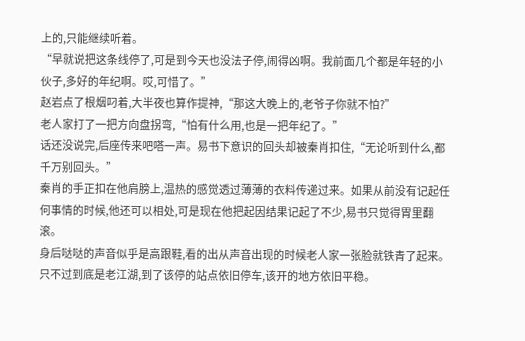上的,只能继续听着。
“早就说把这条线停了,可是到今天也没法子停,闹得凶啊。我前面几个都是年轻的小伙子,多好的年纪啊。哎,可惜了。”
赵岩点了根烟叼着,大半夜也算作提神,“那这大晚上的,老爷子你就不怕?”
老人家打了一把方向盘拐弯,“怕有什么用,也是一把年纪了。”
话还没说完,后座传来吧嗒一声。易书下意识的回头却被秦肖扣住,“无论听到什么,都千万别回头。”
秦肖的手正扣在他肩膀上,温热的感觉透过薄薄的衣料传递过来。如果从前没有记起任何事情的时候,他还可以相处,可是现在他把起因结果记起了不少,易书只觉得胃里翻滚。
身后哒哒的声音似乎是高跟鞋,看的出从声音出现的时候老人家一张脸就铁青了起来。只不过到底是老江湖,到了该停的站点依旧停车,该开的地方依旧平稳。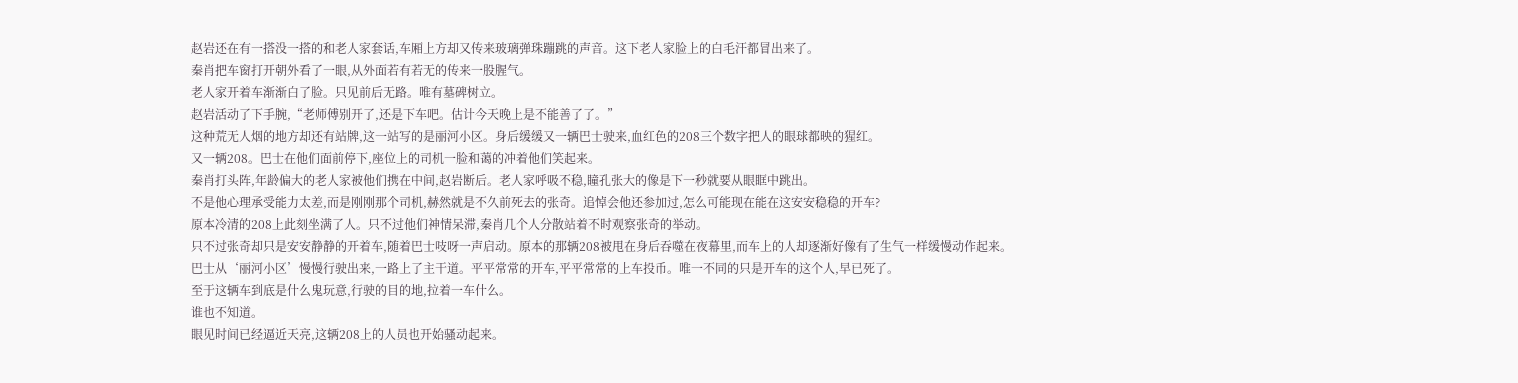赵岩还在有一搭没一搭的和老人家套话,车厢上方却又传来玻璃弹珠蹦跳的声音。这下老人家脸上的白毛汗都冒出来了。
秦肖把车窗打开朝外看了一眼,从外面若有若无的传来一股腥气。
老人家开着车渐渐白了脸。只见前后无路。唯有墓碑树立。
赵岩活动了下手腕,“老师傅别开了,还是下车吧。估计今天晚上是不能善了了。”
这种荒无人烟的地方却还有站牌,这一站写的是丽河小区。身后缓缓又一辆巴士驶来,血红色的208三个数字把人的眼球都映的猩红。
又一辆208。巴士在他们面前停下,座位上的司机一脸和蔼的冲着他们笑起来。
秦肖打头阵,年龄偏大的老人家被他们携在中间,赵岩断后。老人家呼吸不稳,瞳孔张大的像是下一秒就要从眼眶中跳出。
不是他心理承受能力太差,而是刚刚那个司机,赫然就是不久前死去的张奇。追悼会他还参加过,怎么可能现在能在这安安稳稳的开车?
原本冷清的208上此刻坐满了人。只不过他们神情呆滞,秦肖几个人分散站着不时观察张奇的举动。
只不过张奇却只是安安静静的开着车,随着巴士吱呀一声启动。原本的那辆208被甩在身后吞噬在夜幕里,而车上的人却逐渐好像有了生气一样缓慢动作起来。
巴士从‘丽河小区’慢慢行驶出来,一路上了主干道。平平常常的开车,平平常常的上车投币。唯一不同的只是开车的这个人,早已死了。
至于这辆车到底是什么鬼玩意,行驶的目的地,拉着一车什么。
谁也不知道。
眼见时间已经逼近天亮,这辆208上的人员也开始骚动起来。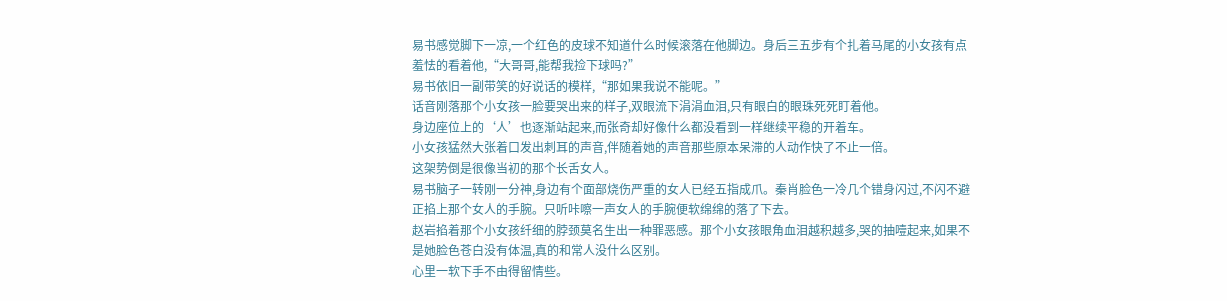易书感觉脚下一凉,一个红色的皮球不知道什么时候滚落在他脚边。身后三五步有个扎着马尾的小女孩有点羞怯的看着他,“大哥哥,能帮我捡下球吗?”
易书依旧一副带笑的好说话的模样,“那如果我说不能呢。”
话音刚落那个小女孩一脸要哭出来的样子,双眼流下涓涓血泪,只有眼白的眼珠死死盯着他。
身边座位上的‘人’也逐渐站起来,而张奇却好像什么都没看到一样继续平稳的开着车。
小女孩猛然大张着口发出刺耳的声音,伴随着她的声音那些原本呆滞的人动作快了不止一倍。
这架势倒是很像当初的那个长舌女人。
易书脑子一转刚一分神,身边有个面部烧伤严重的女人已经五指成爪。秦肖脸色一冷几个错身闪过,不闪不避正掐上那个女人的手腕。只听咔嚓一声女人的手腕便软绵绵的落了下去。
赵岩掐着那个小女孩纤细的脖颈莫名生出一种罪恶感。那个小女孩眼角血泪越积越多,哭的抽噎起来,如果不是她脸色苍白没有体温,真的和常人没什么区别。
心里一软下手不由得留情些。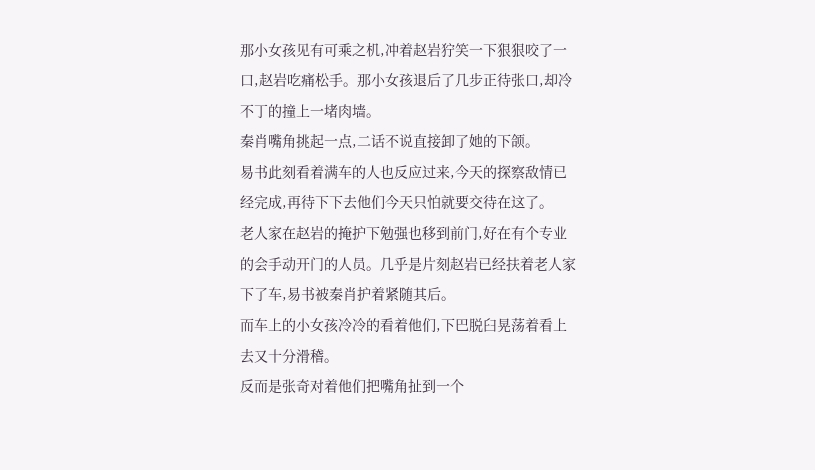那小女孩见有可乘之机,冲着赵岩狞笑一下狠狠咬了一口,赵岩吃痛松手。那小女孩退后了几步正待张口,却冷不丁的撞上一堵肉墙。
秦肖嘴角挑起一点,二话不说直接卸了她的下颌。
易书此刻看着满车的人也反应过来,今天的探察敌情已经完成,再待下下去他们今天只怕就要交待在这了。
老人家在赵岩的掩护下勉强也移到前门,好在有个专业的会手动开门的人员。几乎是片刻赵岩已经扶着老人家下了车,易书被秦肖护着紧随其后。
而车上的小女孩冷冷的看着他们,下巴脱臼晃荡着看上去又十分滑稽。
反而是张奇对着他们把嘴角扯到一个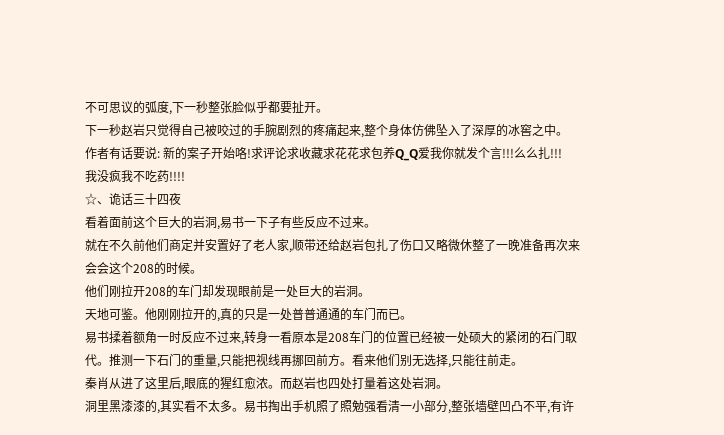不可思议的弧度,下一秒整张脸似乎都要扯开。
下一秒赵岩只觉得自己被咬过的手腕剧烈的疼痛起来,整个身体仿佛坠入了深厚的冰窖之中。
作者有话要说: 新的案子开始咯!求评论求收藏求花花求包养Q_Q爱我你就发个言!!!么么扎!!!
我没疯我不吃药!!!!
☆、诡话三十四夜
看着面前这个巨大的岩洞,易书一下子有些反应不过来。
就在不久前他们商定并安置好了老人家,顺带还给赵岩包扎了伤口又略微休整了一晚准备再次来会会这个208的时候。
他们刚拉开208的车门却发现眼前是一处巨大的岩洞。
天地可鉴。他刚刚拉开的,真的只是一处普普通通的车门而已。
易书揉着额角一时反应不过来,转身一看原本是208车门的位置已经被一处硕大的紧闭的石门取代。推测一下石门的重量,只能把视线再挪回前方。看来他们别无选择,只能往前走。
秦肖从进了这里后,眼底的猩红愈浓。而赵岩也四处打量着这处岩洞。
洞里黑漆漆的,其实看不太多。易书掏出手机照了照勉强看清一小部分,整张墙壁凹凸不平,有许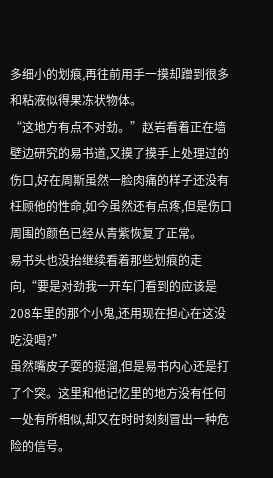多细小的划痕,再往前用手一摸却蹭到很多和粘液似得果冻状物体。
“这地方有点不对劲。”赵岩看着正在墙壁边研究的易书道,又摸了摸手上处理过的伤口,好在周斯虽然一脸肉痛的样子还没有枉顾他的性命,如今虽然还有点疼,但是伤口周围的颜色已经从青紫恢复了正常。
易书头也没抬继续看着那些划痕的走向,“要是对劲我一开车门看到的应该是208车里的那个小鬼,还用现在担心在这没吃没喝?”
虽然嘴皮子耍的挺溜,但是易书内心还是打了个突。这里和他记忆里的地方没有任何一处有所相似,却又在时时刻刻冒出一种危险的信号。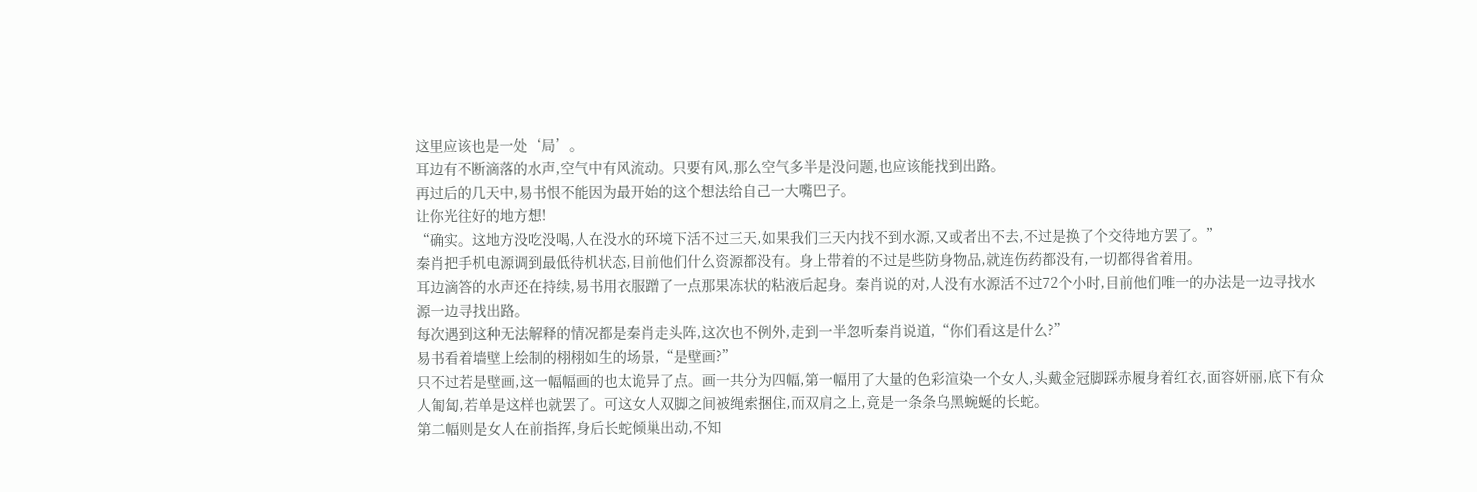这里应该也是一处‘局’。
耳边有不断滴落的水声,空气中有风流动。只要有风,那么空气多半是没问题,也应该能找到出路。
再过后的几天中,易书恨不能因为最开始的这个想法给自己一大嘴巴子。
让你光往好的地方想!
“确实。这地方没吃没喝,人在没水的环境下活不过三天,如果我们三天内找不到水源,又或者出不去,不过是换了个交待地方罢了。”
秦肖把手机电源调到最低待机状态,目前他们什么资源都没有。身上带着的不过是些防身物品,就连伤药都没有,一切都得省着用。
耳边滴答的水声还在持续,易书用衣服蹭了一点那果冻状的粘液后起身。秦肖说的对,人没有水源活不过72个小时,目前他们唯一的办法是一边寻找水源一边寻找出路。
每次遇到这种无法解释的情况都是秦肖走头阵,这次也不例外,走到一半忽听秦肖说道,“你们看这是什么?”
易书看着墙壁上绘制的栩栩如生的场景,“是壁画?”
只不过若是壁画,这一幅幅画的也太诡异了点。画一共分为四幅,第一幅用了大量的色彩渲染一个女人,头戴金冠脚踩赤履身着红衣,面容妍丽,底下有众人匍匐,若单是这样也就罢了。可这女人双脚之间被绳索捆住,而双肩之上,竟是一条条乌黑蜿蜒的长蛇。
第二幅则是女人在前指挥,身后长蛇倾巢出动,不知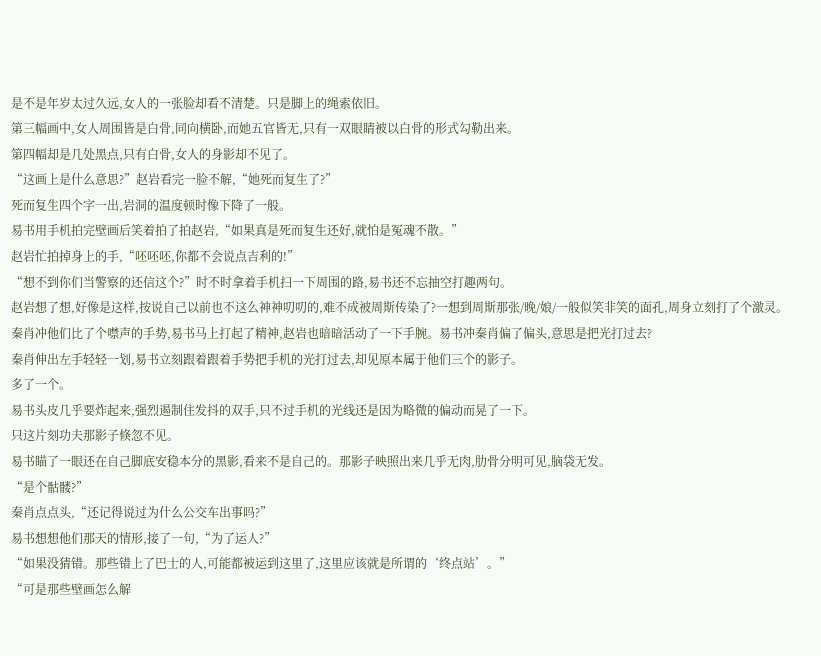是不是年岁太过久远,女人的一张脸却看不清楚。只是脚上的绳索依旧。
第三幅画中,女人周围皆是白骨,同向横卧,而她五官皆无,只有一双眼睛被以白骨的形式勾勒出来。
第四幅却是几处黑点,只有白骨,女人的身影却不见了。
“这画上是什么意思?”赵岩看完一脸不解,“她死而复生了?”
死而复生四个字一出,岩洞的温度顿时像下降了一般。
易书用手机拍完壁画后笑着拍了拍赵岩,“如果真是死而复生还好,就怕是冤魂不散。”
赵岩忙拍掉身上的手,“呸呸呸,你都不会说点吉利的!”
“想不到你们当警察的还信这个?”时不时拿着手机扫一下周围的路,易书还不忘抽空打趣两句。
赵岩想了想,好像是这样,按说自己以前也不这么神神叨叨的,难不成被周斯传染了?一想到周斯那张/晚/娘/一般似笑非笑的面孔,周身立刻打了个激灵。
秦肖冲他们比了个噤声的手势,易书马上打起了精神,赵岩也暗暗活动了一下手腕。易书冲秦肖偏了偏头,意思是把光打过去?
秦肖伸出左手轻轻一划,易书立刻跟着跟着手势把手机的光打过去,却见原本属于他们三个的影子。
多了一个。
易书头皮几乎要炸起来,强烈遏制住发抖的双手,只不过手机的光线还是因为略微的偏动而晃了一下。
只这片刻功夫那影子倏忽不见。
易书瞄了一眼还在自己脚底安稳本分的黑影,看来不是自己的。那影子映照出来几乎无肉,肋骨分明可见,脑袋无发。
“是个骷髅?”
秦肖点点头,“还记得说过为什么公交车出事吗?”
易书想想他们那天的情形,接了一句,“为了运人?”
“如果没猜错。那些错上了巴士的人,可能都被运到这里了,这里应该就是所谓的‘终点站’。”
“可是那些壁画怎么解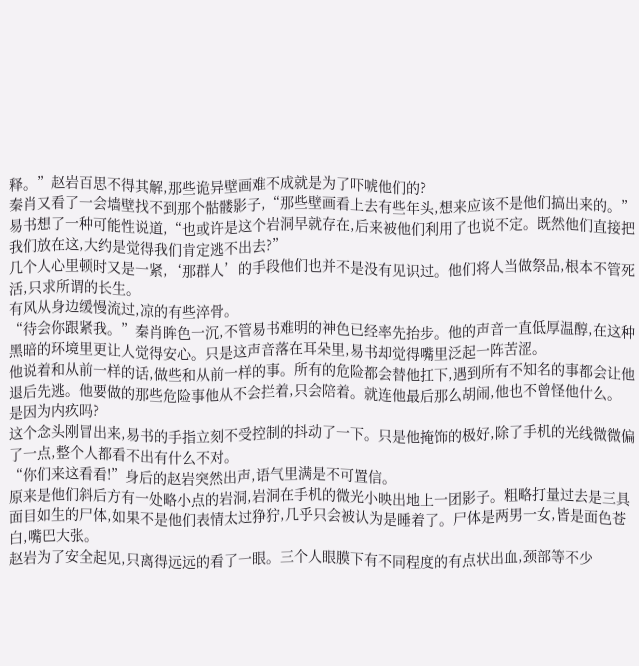释。”赵岩百思不得其解,那些诡异壁画难不成就是为了吓唬他们的?
秦肖又看了一会墙壁找不到那个骷髅影子,“那些壁画看上去有些年头,想来应该不是他们搞出来的。”
易书想了一种可能性说道,“也或许是这个岩洞早就存在,后来被他们利用了也说不定。既然他们直接把我们放在这,大约是觉得我们肯定逃不出去?”
几个人心里顿时又是一紧,‘那群人’的手段他们也并不是没有见识过。他们将人当做祭品,根本不管死活,只求所谓的长生。
有风从身边缓慢流过,凉的有些淬骨。
“待会你跟紧我。”秦肖眸色一沉,不管易书难明的神色已经率先抬步。他的声音一直低厚温醇,在这种黑暗的环境里更让人觉得安心。只是这声音落在耳朵里,易书却觉得嘴里泛起一阵苦涩。
他说着和从前一样的话,做些和从前一样的事。所有的危险都会替他扛下,遇到所有不知名的事都会让他退后先逃。他要做的那些危险事他从不会拦着,只会陪着。就连他最后那么胡闹,他也不曾怪他什么。
是因为内疚吗?
这个念头刚冒出来,易书的手指立刻不受控制的抖动了一下。只是他掩饰的极好,除了手机的光线微微偏了一点,整个人都看不出有什么不对。
“你们来这看看!”身后的赵岩突然出声,语气里满是不可置信。
原来是他们斜后方有一处略小点的岩洞,岩洞在手机的微光小映出地上一团影子。粗略打量过去是三具面目如生的尸体,如果不是他们表情太过狰狞,几乎只会被认为是睡着了。尸体是两男一女,皆是面色苍白,嘴巴大张。
赵岩为了安全起见,只离得远远的看了一眼。三个人眼膜下有不同程度的有点状出血,颈部等不少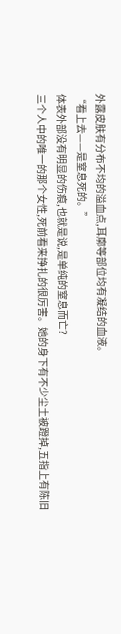外露皮肤有分布不均的溢血点,耳廓等部位均有凝结的血液。
“看上去——是窒息死的。”
体表外部没有明显的伤痕,也就是说,是单纯的窒息而亡?
三个人中的唯一的那个女性,死前看来挣扎的很厉害。她的身下有不少尘土被蹬掉,五指上有陈旧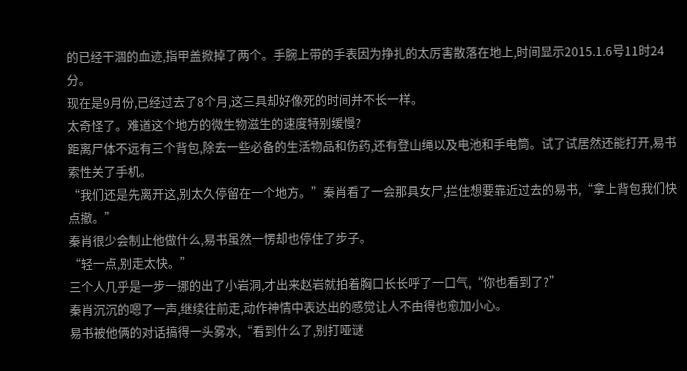的已经干涸的血迹,指甲盖掀掉了两个。手腕上带的手表因为挣扎的太厉害散落在地上,时间显示2015.1.6号11时24分。
现在是9月份,已经过去了8个月,这三具却好像死的时间并不长一样。
太奇怪了。难道这个地方的微生物滋生的速度特别缓慢?
距离尸体不远有三个背包,除去一些必备的生活物品和伤药,还有登山绳以及电池和手电筒。试了试居然还能打开,易书索性关了手机。
“我们还是先离开这,别太久停留在一个地方。”秦肖看了一会那具女尸,拦住想要靠近过去的易书,“拿上背包我们快点撤。”
秦肖很少会制止他做什么,易书虽然一愣却也停住了步子。
“轻一点,别走太快。”
三个人几乎是一步一挪的出了小岩洞,才出来赵岩就拍着胸口长长呼了一口气,“你也看到了?”
秦肖沉沉的嗯了一声,继续往前走,动作神情中表达出的感觉让人不由得也愈加小心。
易书被他俩的对话搞得一头雾水,“看到什么了,别打哑谜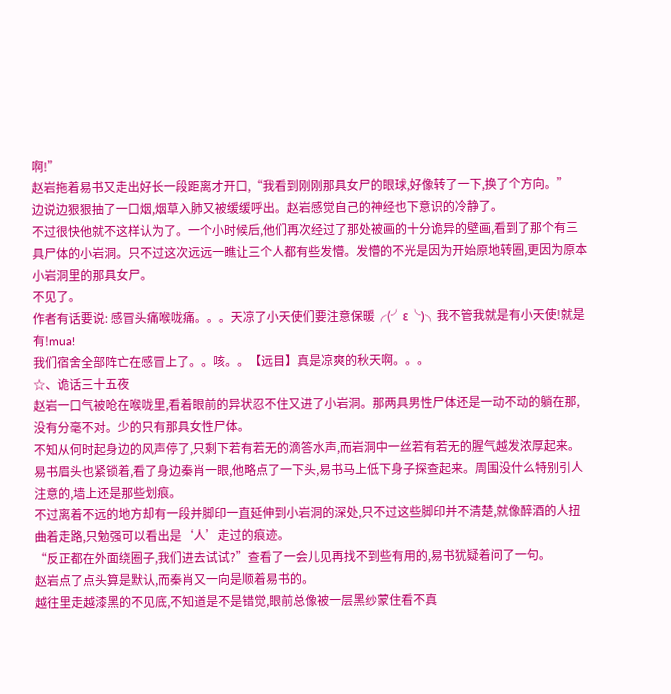啊!”
赵岩拖着易书又走出好长一段距离才开口,“我看到刚刚那具女尸的眼球,好像转了一下,换了个方向。”
边说边狠狠抽了一口烟,烟草入肺又被缓缓呼出。赵岩感觉自己的神经也下意识的冷静了。
不过很快他就不这样认为了。一个小时候后,他们再次经过了那处被画的十分诡异的壁画,看到了那个有三具尸体的小岩洞。只不过这次远远一瞧让三个人都有些发懵。发懵的不光是因为开始原地转圈,更因为原本小岩洞里的那具女尸。
不见了。
作者有话要说: 感冒头痛喉咙痛。。。天凉了小天使们要注意保暖╭(╯ε╰)╮我不管我就是有小天使!就是有!mua!
我们宿舍全部阵亡在感冒上了。。咳。。【远目】真是凉爽的秋天啊。。。
☆、诡话三十五夜
赵岩一口气被呛在喉咙里,看着眼前的异状忍不住又进了小岩洞。那两具男性尸体还是一动不动的躺在那,没有分毫不对。少的只有那具女性尸体。
不知从何时起身边的风声停了,只剩下若有若无的滴答水声,而岩洞中一丝若有若无的腥气越发浓厚起来。
易书眉头也紧锁着,看了身边秦肖一眼,他略点了一下头,易书马上低下身子探查起来。周围没什么特别引人注意的,墙上还是那些划痕。
不过离着不远的地方却有一段并脚印一直延伸到小岩洞的深处,只不过这些脚印并不清楚,就像醉酒的人扭曲着走路,只勉强可以看出是‘人’走过的痕迹。
“反正都在外面绕圈子,我们进去试试?”查看了一会儿见再找不到些有用的,易书犹疑着问了一句。
赵岩点了点头算是默认,而秦肖又一向是顺着易书的。
越往里走越漆黑的不见底,不知道是不是错觉,眼前总像被一层黑纱蒙住看不真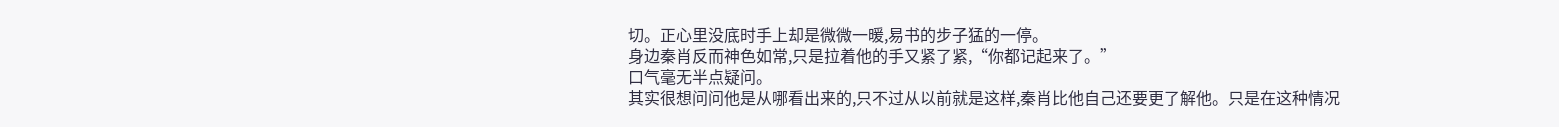切。正心里没底时手上却是微微一暖,易书的步子猛的一停。
身边秦肖反而神色如常,只是拉着他的手又紧了紧,“你都记起来了。”
口气毫无半点疑问。
其实很想问问他是从哪看出来的,只不过从以前就是这样,秦肖比他自己还要更了解他。只是在这种情况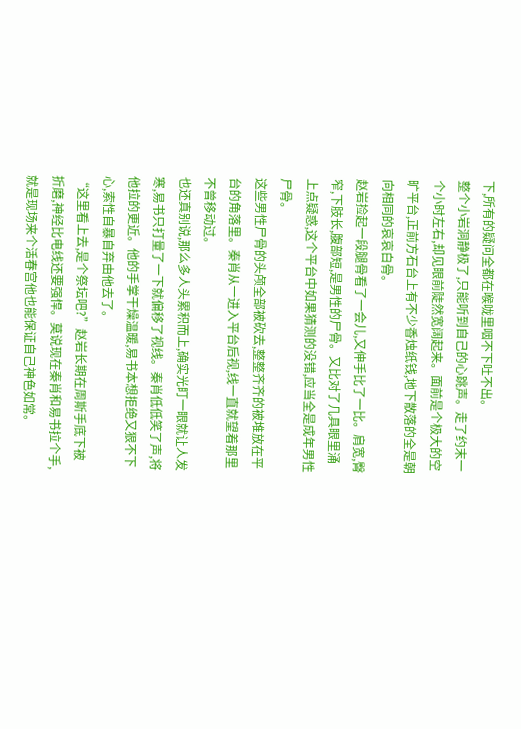下,所有的疑问全都在喉咙里咽不下吐不出。
整个小岩洞静极了,只能听到自己的心跳声。走了约末一个小时左右,却见眼前陡然宽阔起来。面前是个极大的空旷平台,正前方石台上有不少香烛纸钱,地下散落的全是朝向相同的哀哀白骨。
赵岩捡起一段腿骨看了一会儿,又伸手比了一比。肩宽,臀窄,下肢长,腹部短,是男性的尸骨。又比对了几具眼里涌上点疑惑,这个平台中如果猜测的没错,应当全是成年男性尸骨。
这些男性尸骨的头颅全部被砍去,整整齐齐的被堆放在平台的角落里。秦肖从一进入平台后视,线一直就望着那里不曾移动过。
也还真别说,那么多人头累积而上,确实光盯一眼就让人发寒,易书只打量了一下就偏移了视线。秦肖低低笑了声,将他拉的更近。他的手掌干燥温暖,易书本想拒绝又狠不下心,索性自暴自弃由他去了。
“这里看上去,是个祭坛吧?”赵岩长期在周斯手底下被折磨,神经比电线还要强悍。莫说现在秦肖和易书拉个手,就是现场来个活春宫他也能保证自己神色如常。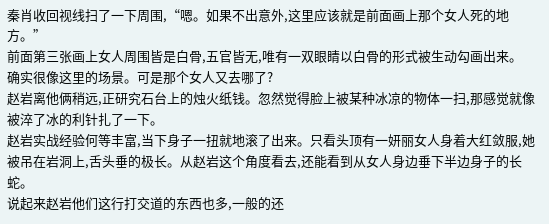秦肖收回视线扫了一下周围,“嗯。如果不出意外,这里应该就是前面画上那个女人死的地方。”
前面第三张画上女人周围皆是白骨,五官皆无,唯有一双眼睛以白骨的形式被生动勾画出来。
确实很像这里的场景。可是那个女人又去哪了?
赵岩离他俩稍远,正研究石台上的烛火纸钱。忽然觉得脸上被某种冰凉的物体一扫,那感觉就像被淬了冰的利针扎了一下。
赵岩实战经验何等丰富,当下身子一扭就地滚了出来。只看头顶有一妍丽女人身着大红敛服,她被吊在岩洞上,舌头垂的极长。从赵岩这个角度看去,还能看到从女人身边垂下半边身子的长蛇。
说起来赵岩他们这行打交道的东西也多,一般的还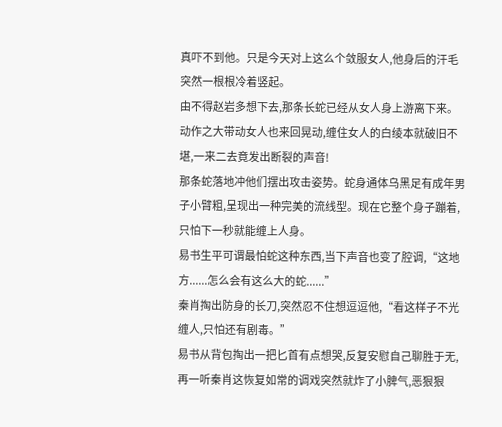真吓不到他。只是今天对上这么个敛服女人,他身后的汗毛突然一根根冷着竖起。
由不得赵岩多想下去,那条长蛇已经从女人身上游离下来。动作之大带动女人也来回晃动,缠住女人的白绫本就破旧不堪,一来二去竟发出断裂的声音!
那条蛇落地冲他们摆出攻击姿势。蛇身通体乌黑足有成年男子小臂粗,呈现出一种完美的流线型。现在它整个身子蹦着,只怕下一秒就能缠上人身。
易书生平可谓最怕蛇这种东西,当下声音也变了腔调,“这地方......怎么会有这么大的蛇......”
秦肖掏出防身的长刀,突然忍不住想逗逗他,“看这样子不光缠人,只怕还有剧毒。”
易书从背包掏出一把匕首有点想哭,反复安慰自己聊胜于无,再一听秦肖这恢复如常的调戏突然就炸了小脾气,恶狠狠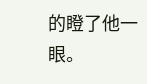的瞪了他一眼。